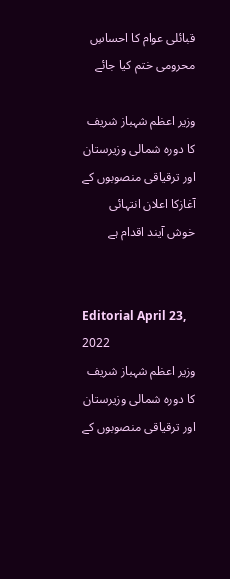قبائلی عوام کا احساسِ محرومی ختم کیا جائے

وزیر اعظم شہباز شریف کا دورہ شمالی وزیرستان اور ترقیاقی منصوبوں کے آغازکا اعلان انتہائی خوش آیند اقدام ہے


Editorial April 23, 2022
وزیر اعظم شہباز شریف کا دورہ شمالی وزیرستان اور ترقیاقی منصوبوں کے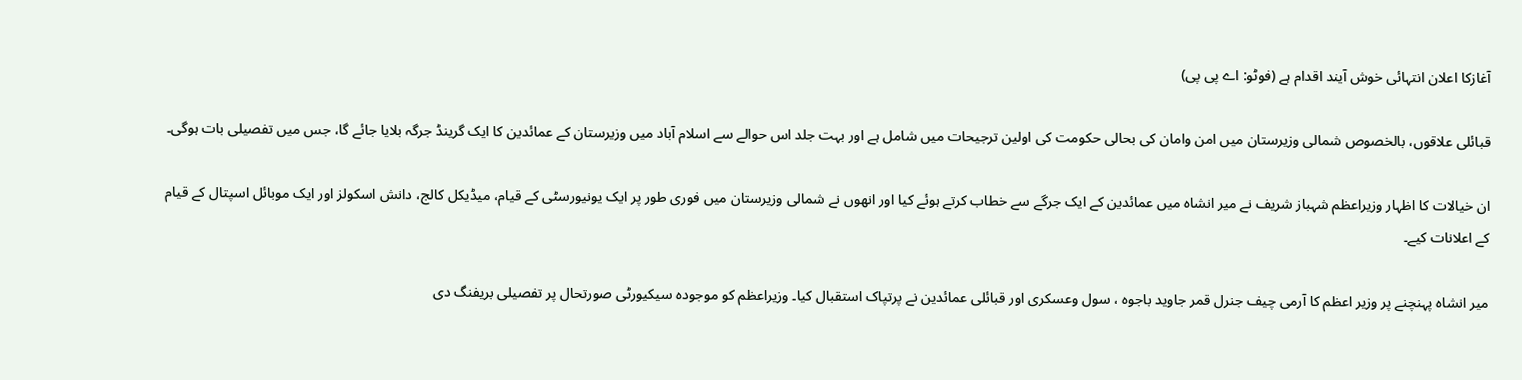آغازکا اعلان انتہائی خوش آیند اقدام ہے (فوٹو: اے پی پی)

قبائلی علاقوں، بالخصوص شمالی وزیرستان میں امن وامان کی بحالی حکومت کی اولین ترجیحات میں شامل ہے اور بہت جلد اس حوالے سے اسلام آباد میں وزیرستان کے عمائدین کا ایک گرینڈ جرگہ بلایا جائے گا، جس میں تفصیلی بات ہوگی۔

ان خیالات کا اظہار وزیراعظم شہباز شریف نے میر انشاہ میں عمائدین کے ایک جرگے سے خطاب کرتے ہوئے کیا اور انھوں نے شمالی وزیرستان میں فوری طور پر ایک یونیورسٹی کے قیام، میڈیکل کالج، دانش اسکولز اور ایک موبائل اسپتال کے قیام کے اعلانات کیے۔

میر انشاہ پہنچنے پر وزیر اعظم کا آرمی چیف جنرل قمر جاوید باجوہ ، سول وعسکری اور قبائلی عمائدین نے پرتپاک استقبال کیا۔ وزیراعظم کو موجودہ سیکیورٹی صورتحال پر تفصیلی بریفنگ دی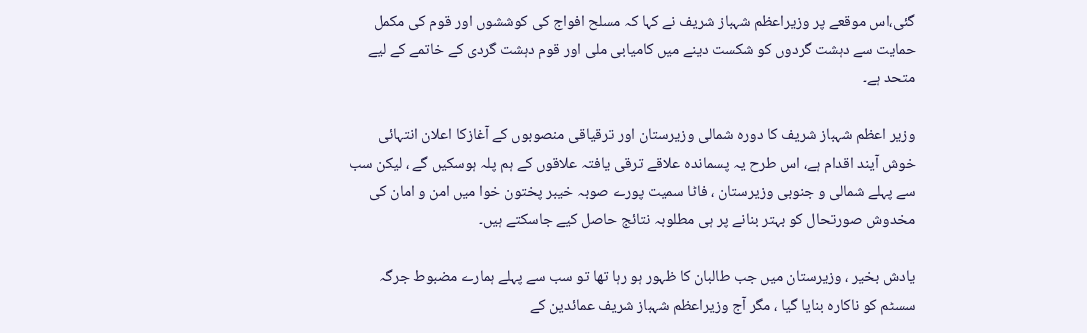گئی،اس موقعے پر وزیراعظم شہباز شریف نے کہا کہ مسلح افواج کی کوششوں اور قوم کی مکمل حمایت سے دہشت گردوں کو شکست دینے میں کامیابی ملی اور قوم دہشت گردی کے خاتمے کے لیے متحد ہے۔

وزیر اعظم شہباز شریف کا دورہ شمالی وزیرستان اور ترقیاقی منصوبوں کے آغازکا اعلان انتہائی خوش آیند اقدام ہے، اس طرح یہ پسماندہ علاقے ترقی یافتہ علاقوں کے ہم پلہ ہوسکیں گے ، لیکن سب سے پہلے شمالی و جنوبی وزیرستان ، فاٹا سمیت پورے صوبہ خیبر پختون خوا میں امن و امان کی مخدوش صورتحال کو بہتر بنانے پر ہی مطلوبہ نتائج حاصل کیے جاسکتے ہیں۔

یادش بخیر ، وزیرستان میں جب طالبان کا ظہور ہو رہا تھا تو سب سے پہلے ہمارے مضبوط جرگہ سسٹم کو ناکارہ بنایا گیا ، مگر آج وزیراعظم شہباز شریف عمائدین کے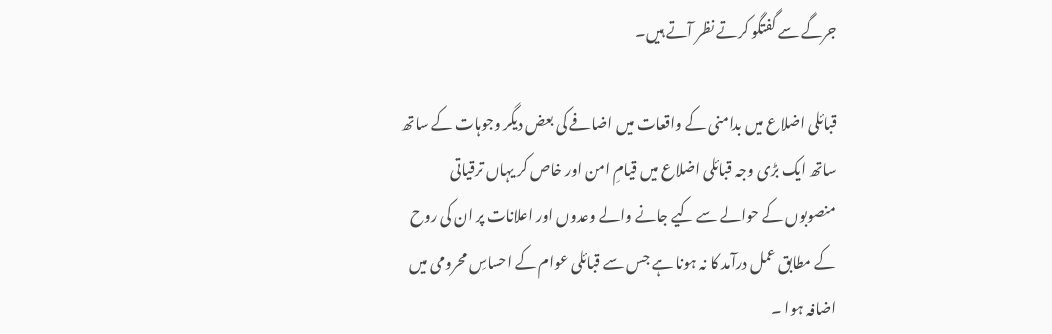جرگے سے گفتگو کرتے نظر آتے ہیں۔

قبائلی اضلاع میں بدامنی کے واقعات میں اضافے کی بعض دیگر وجوہات کے ساتھ ساتھ ایک بڑی وجہ قبائلی اضلاع میں قیامِ امن اور خاص کر یہاں ترقیاتی منصوبوں کے حوالے سے کیے جانے والے وعدوں اور اعلانات پر ان کی روح کے مطابق عمل درآمد کا نہ ہونا ہے جس سے قبائلی عوام کے احساسِ محرومی میں اضافہ ہوا ۔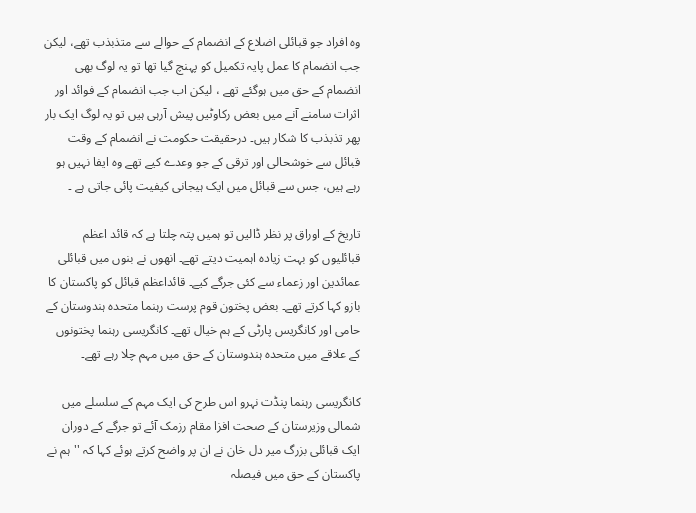وہ افراد جو قبائلی اضلاع کے انضمام کے حوالے سے متذبذب تھے، لیکن جب انضمام کا عمل پایہ تکمیل کو پہنچ گیا تھا تو یہ لوگ بھی انضمام کے حق میں ہوگئے تھے ، لیکن اب جب انضمام کے فوائد اور اثرات سامنے آنے میں بعض رکاوٹیں پیش آرہی ہیں تو یہ لوگ ایک بار پھر تذبذب کا شکار ہیں۔ درحقیقت حکومت نے انضمام کے وقت قبائل سے خوشحالی اور ترقی کے جو وعدے کیے تھے وہ ایفا نہیں ہو رہے ہیں، جس سے قبائل میں ایک ہیجانی کیفیت پائی جاتی ہے ۔

تاریخ کے اوراق پر نظر ڈالیں تو ہمیں پتہ چلتا ہے کہ قائد اعظم قبائلیوں کو بہت زیادہ اہمیت دیتے تھے۔ انھوں نے بنوں میں قبائلی عمائدین اور زعماء سے کئی جرگے کیے۔ قائداعظم قبائل کو پاکستان کا بازو کہا کرتے تھے۔ بعض پختون قوم پرست رہنما متحدہ ہندوستان کے حامی اور کانگریس پارٹی کے ہم خیال تھے۔ کانگریسی رہنما پختونوں کے علاقے میں متحدہ ہندوستان کے حق میں مہم چلا رہے تھے۔

کانگریسی رہنما پنڈت نہرو اس طرح کی ایک مہم کے سلسلے میں شمالی وزیرستان کے صحت افزا مقام رزمک آئے تو جرگے کے دوران ایک قبائلی بزرگ میر دل خان نے ان پر واضح کرتے ہوئے کہا کہ ''ہم نے پاکستان کے حق میں فیصلہ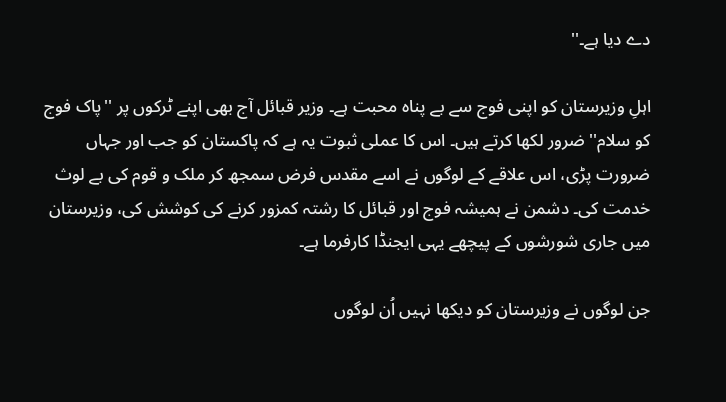دے دیا ہے۔''

اہلِ وزیرستان کو اپنی فوج سے بے پناہ محبت ہے۔ وزیر قبائل آج بھی اپنے ٹرکوں پر ''پاک فوج کو سلام'' ضرور لکھا کرتے ہیں۔ اس کا عملی ثبوت یہ ہے کہ پاکستان کو جب اور جہاں ضرورت پڑی، اس علاقے کے لوگوں نے اسے مقدس فرض سمجھ کر ملک و قوم کی بے لوث خدمت کی۔ دشمن نے ہمیشہ فوج اور قبائل کا رشتہ کمزور کرنے کی کوشش کی، وزیرستان میں جاری شورشوں کے پیچھے یہی ایجنڈا کارفرما ہے۔

جن لوگوں نے وزیرستان کو دیکھا نہیں اُن لوگوں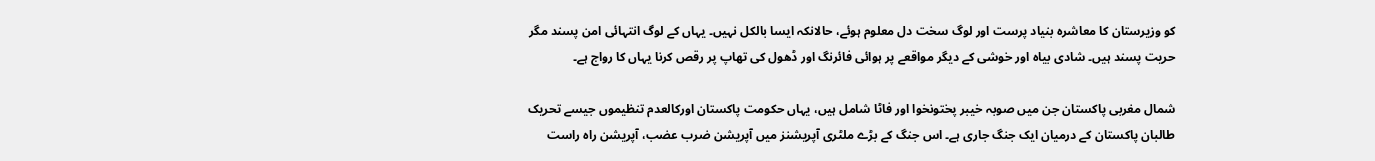کو وزیرستان کا معاشرہ بنیاد پرست اور لوگ سخت دل معلوم ہوئے، حالانکہ ایسا بالکل نہیں۔ یہاں کے لوگ انتہائی امن پسند مگر حریت پسند ہیں۔ شادی بیاہ اور خوشی کے دیگر مواقعے پر ہوائی فائرنگ اور ڈھول کی تھاپ پر رقص کرنا یہاں کا رواج ہے۔

شمال مغربی پاکستان جن میں صوبہ خیبر پختونخوا اور فاٹا شامل ہیں، یہاں حکومت پاکستان اورکالعدم تنظیموں جیسے تحریک طالبان پاکستان کے درمیان ایک جنگ جاری ہے۔ اس جنگ کے بڑے ملٹری آپریشنز میں آپریشن ضرب عضب، آپریشن راہ راست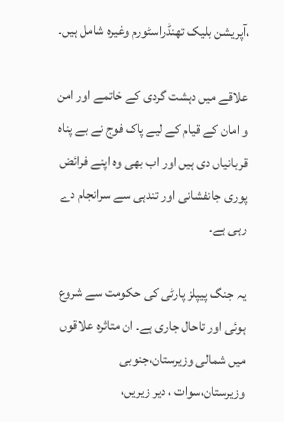،آپریشن بلیک تھنڈراسٹورم وغیرہ شامل ہیں۔

علاقے میں دہشت گردی کے خاتمے اور امن و امان کے قیام کے لیے پاک فوج نے بے پناہ قربانیاں دی ہیں اور اب بھی وہ اپنے فرائض پوری جانفشانی اور تندہی سے سرانجام دے رہی ہے۔

یہ جنگ پیپلز پارٹی کی حکومت سے شروع ہوئی اور تاحال جاری ہے۔ ان متاثرہ علاقوں میں شمالی وزیرستان،جنوبی وزیرستان،سوات ، دیر زیریں،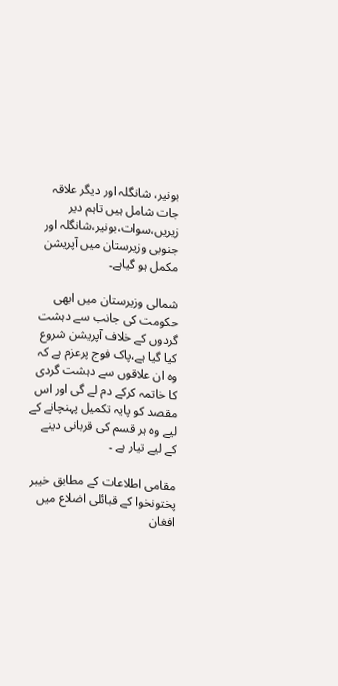بونیر، شانگلہ اور دیگر علاقہ جات شامل ہیں تاہم دیر زیریں،سوات،بونیر،شانگلہ اور جنوبی وزیرستان میں آپریشن مکمل ہو گیاہے۔

شمالی وزیرستان میں ابھی حکومت کی جانب سے دہشت گردوں کے خلاف آپریشن شروع کیا گیا ہے،پاک فوج پرعزم ہے کہ وہ ان علاقوں سے دہشت گردی کا خاتمہ کرکے دم لے گی اور اس مقصد کو پایہ تکمیل پہنچانے کے لیے وہ ہر قسم کی قربانی دینے کے لیے تیار ہے ۔

مقامی اطلاعات کے مطابق خیبر پختونخوا کے قبائلی اضلاع میں افغان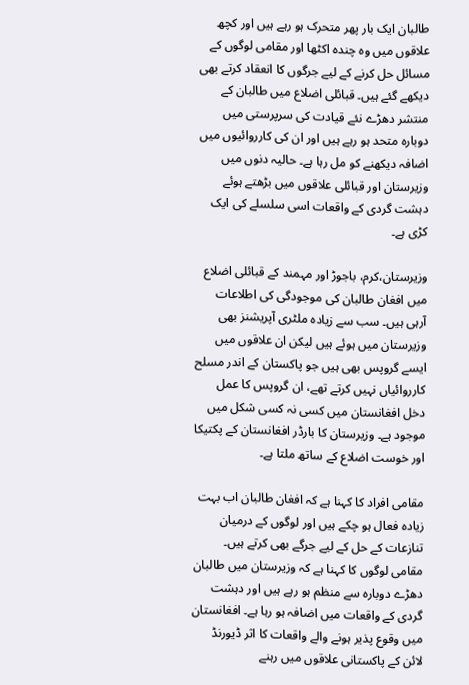طالبان ایک بار پھر متحرک ہو رہے ہیں اور کچھ علاقوں میں وہ چندہ اکٹھا اور مقامی لوگوں کے مسائل حل کرنے کے لیے جرگوں کا انعقاد کرتے بھی دیکھے گئے ہیں۔ قبائلی اضلاع میں طالبان کے منتشر دھڑے نئے قیادت کی سرپرستی میں دوبارہ متحد ہو رہے ہیں اور ان کی کارروائیوں میں اضافہ دیکھنے کو مل رہا ہے۔ حالیہ دنوں میں وزیرستان اور قبائلی علاقوں میں بڑھتے ہوئے دہشت گردی کے واقعات اسی سلسلے کی ایک کڑی ہے۔

وزیرستان،کرم، باجوڑ اور مہمند کے قبائلی اضلاع میں افغان طالبان کی موجودگی کی اطلاعات آرہی ہیں۔ سب سے زیادہ ملٹری آپریشنز بھی وزیرستان میں ہوئے ہیں لیکن ان علاقوں میں ایسے گروپس بھی ہیں جو پاکستان کے اندر مسلح کارروائیاں نہیں کرتے تھے، ان گروپس کا عمل دخل افغانستان میں کسی نہ کسی شکل میں موجود ہے۔ وزیرستان کا بارڈر افغانستان کے پکتیکا اور خوست اضلاع کے ساتھ ملتا ہے۔

مقامی افراد کا کہنا ہے کہ افغان طالبان اب بہت زیادہ فعال ہو چکے ہیں اور لوگوں کے درمیان تنازعات کے حل کے لیے جرگے بھی کرتے ہیں۔ مقامی لوگوں کا کہنا ہے کہ وزیرستان میں طالبان دھڑے دوبارہ سے منظم ہو رہے ہیں اور دہشت گردی کے واقعات میں اضافہ ہو رہا ہے۔ افغانستان میں وقوع پذیر ہونے والے واقعات کا اثر ڈیورنڈ لائن کے پاکستانی علاقوں میں رہنے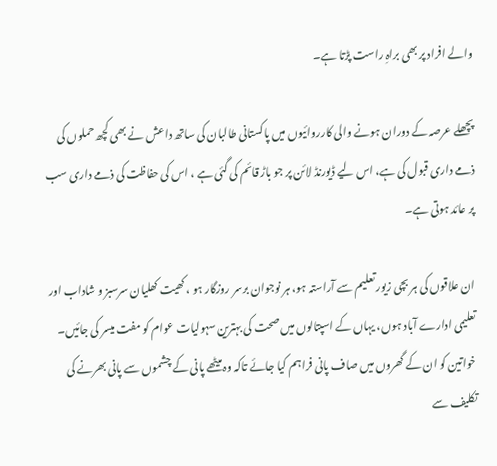والے افراد پر بھی براہِ راست پڑتا ہے۔

پچھلے عرصہ کے دوران ہونے والی کارروائیوں میں پاکستانی طالبان کی ساتھ داعش نے بھی کچھ حملوں کی ذمے داری قبول کی ہے، اس لیے ڈیورنڈ لائن پر جو باڑ قائم کی گئی ہے ، اس کی حفاظت کی ذمے داری سب پر عائد ہوتی ہے۔

ان علاقوں کی ہر بچی زیور تعلیم سے آراستہ ہو، ہر نوجوان برسر روزگار ہو ، کھیت کھلیان سرسبز و شاداب اور تعلیمی ادارے آباد ہوں، یہاں کے اسپتالوں میں صحت کی بہترین سہولیات عوام کو مفت میسر کی جائیں۔ خواتین کو ان کے گھروں میں صاف پانی فراہم کیا جائے تاکہ وہ میٹھے پانی کے چشموں سے پانی بھرنے کی تکلیف سے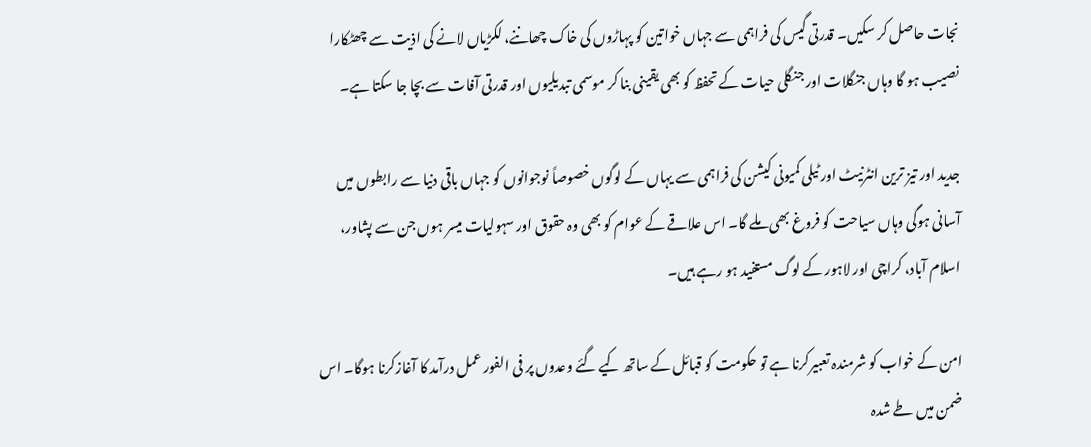نجات حاصل کر سکیں۔ قدرتی گیس کی فراہمی سے جہاں خواتین کو پہاڑوں کی خاک چھاننے، لکڑیاں لانے کی اذیت سے چھٹکارا نصیب ہو گا وہاں جنگلات اور جنگلی حیات کے تحفظ کو بھی یقینی بنا کر موسمی تبدیلیوں اور قدرتی آفات سے بچا جا سکتا ہے۔

جدید اور تیز ترین انٹرنیٹ اور ٹیلی کمیونی کیشن کی فراہمی سے یہاں کے لوگوں خصوصاً نوجوانوں کو جہاں باقی دنیا سے رابطوں میں آسانی ہوگی وہاں سیاحت کو فروغ بھی ملے گا۔ اس علاقے کے عوام کو بھی وہ حقوق اور سہولیات میسر ہوں جن سے پشاور، اسلام آباد، کراچی اور لاہور کے لوگ مستفید ہو رہے ہیں۔

امن کے خواب کو شرمندہ تعبیرکرنا ہے تو حکومت کو قبائل کے ساتھ کیے گئے وعدوں پر فی الفور عمل درآمد کا آغازکرنا ہوگا۔ اس ضمن میں طے شدہ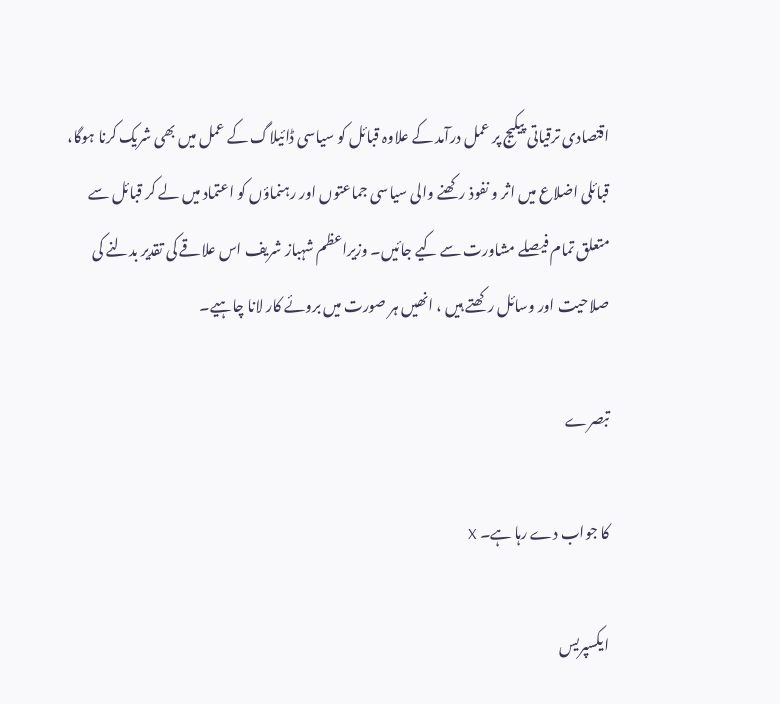اقتصادی ترقیاتی پیکیج پر عمل درآمد کے علاوہ قبائل کو سیاسی ڈائیلاگ کے عمل میں بھی شریک کرنا ہوگا، قبائلی اضلاع میں اثر و نفوذ رکھنے والی سیاسی جماعتوں اور رہنماؤں کو اعتماد میں لے کر قبائل سے متعلق تمام فیصلے مشاورت سے کیے جائیں۔ وزیراعظم شہباز شریف اس علاقے کی تقدیر بدلنے کی صلاحیت اور وسائل رکھتے ہیں ، انھیں ہر صورت میں بروئے کار لانا چاہیے۔

تبصرے

کا جواب دے رہا ہے۔ X

ایکسپریس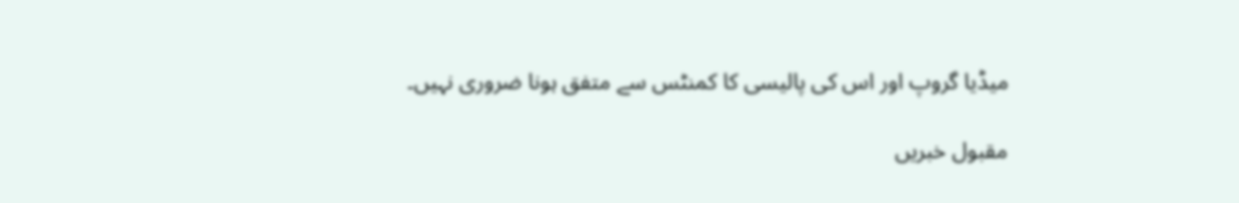میڈیا گروپ اور اس کی پالیسی کا کمنٹس سے متفق ہونا ضروری نہیں۔

مقبول خبریں